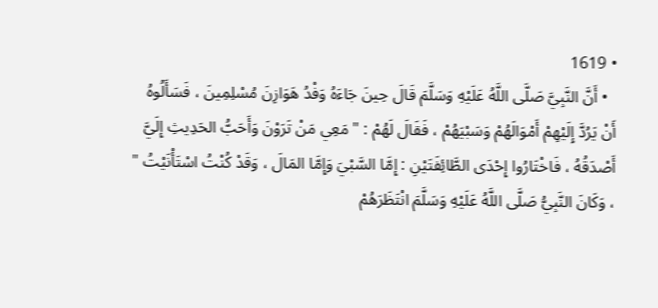• 1619
  • أَنَّ النَّبِيَّ صَلَّى اللَّهُ عَلَيْهِ وَسَلَّمَ قَالَ حِينَ جَاءَهُ وَفْدُ هَوَازِنَ مُسْلِمِينَ ، فَسَأَلُوهُ أَنْ يَرُدَّ إِلَيْهِمْ أَمْوَالَهُمْ وَسَبْيَهُمْ ، فَقَالَ لَهُمْ : " مَعِي مَنْ تَرَوْنَ وَأَحَبُّ الحَدِيثِ إِلَيَّ أَصْدَقُهُ ، فَاخْتَارُوا إِحْدَى الطَّائِفَتَيْنِ : إِمَّا السَّبْيَ وَإِمَّا المَالَ ، وَقَدْ كُنْتُ اسْتَأْنَيْتُ " ، وَكَانَ النَّبِيُّ صَلَّى اللَّهُ عَلَيْهِ وَسَلَّمَ انْتَظَرَهُمْ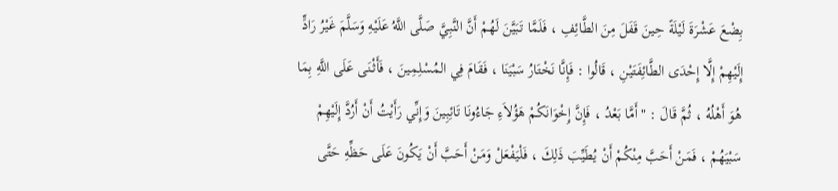بِضْعَ عَشْرَةَ لَيْلَةً حِينَ قَفَلَ مِنَ الطَّائِفِ ، فَلَمَّا تَبَيَّنَ لَهُمْ أَنَّ النَّبِيَّ صَلَّى اللَّهُ عَلَيْهِ وَسَلَّمَ غَيْرُ رَادٍّ إِلَيْهِمْ إِلَّا إِحْدَى الطَّائِفَتَيْنِ ، قَالُوا : فَإِنَّا نَخْتَارُ سَبْيَنَا ، فَقَامَ فِي المُسْلِمِينَ ، فَأَثْنَى عَلَى اللَّهِ بِمَا هُوَ أَهْلُهُ ، ثُمَّ قَالَ : " أَمَّا بَعْدُ ، فَإِنَّ إِخْوَانَكُمْ هَؤُلاَءِ جَاءُونَا تَائِبِينَ وَإِنِّي رَأَيْتُ أَنْ أَرُدَّ إِلَيْهِمْ سَبْيَهُمْ ، فَمَنْ أَحَبَّ مِنْكُمْ أَنْ يُطَيِّبَ ذَلِكَ ، فَلْيَفْعَلْ وَمَنْ أَحَبَّ أَنْ يَكُونَ عَلَى حَظِّهِ حَتَّى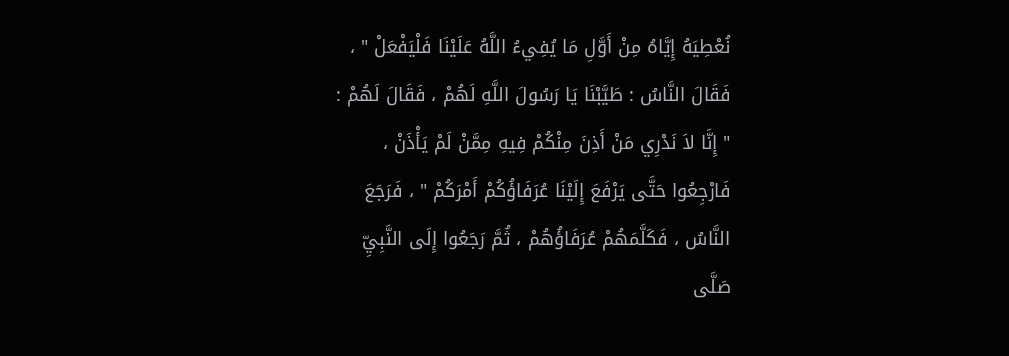نُعْطِيَهُ إِيَّاهُ مِنْ أَوَّلِ مَا يُفِيءُ اللَّهُ عَلَيْنَا فَلْيَفْعَلْ " ، فَقَالَ النَّاسُ : طَيَّبْنَا يَا رَسُولَ اللَّهِ لَهُمْ ، فَقَالَ لَهُمْ : " إِنَّا لاَ نَدْرِي مَنْ أَذِنَ مِنْكُمْ فِيهِ مِمَّنْ لَمْ يَأْذَنْ ، فَارْجِعُوا حَتَّى يَرْفَعَ إِلَيْنَا عُرَفَاؤُكُمْ أَمْرَكُمْ " ، فَرَجَعَ النَّاسُ ، فَكَلَّمَهُمْ عُرَفَاؤُهُمْ ، ثُمَّ رَجَعُوا إِلَى النَّبِيِّ صَلَّى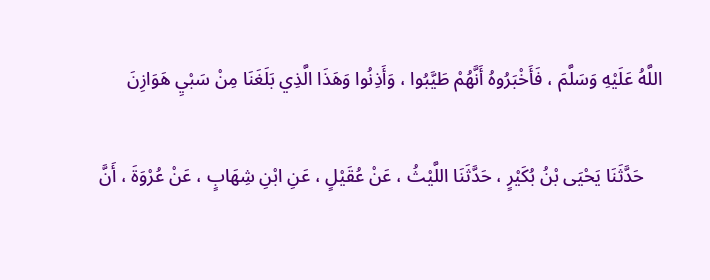اللَّهُ عَلَيْهِ وَسَلَّمَ ، فَأَخْبَرُوهُ أَنَّهُمْ طَيَّبُوا ، وَأَذِنُوا وَهَذَا الَّذِي بَلَغَنَا مِنْ سَبْيِ هَوَازِنَ

    حَدَّثَنَا يَحْيَى بْنُ بُكَيْرٍ ، حَدَّثَنَا اللَّيْثُ ، عَنْ عُقَيْلٍ ، عَنِ ابْنِ شِهَابٍ ، عَنْ عُرْوَةَ ، أَنَّ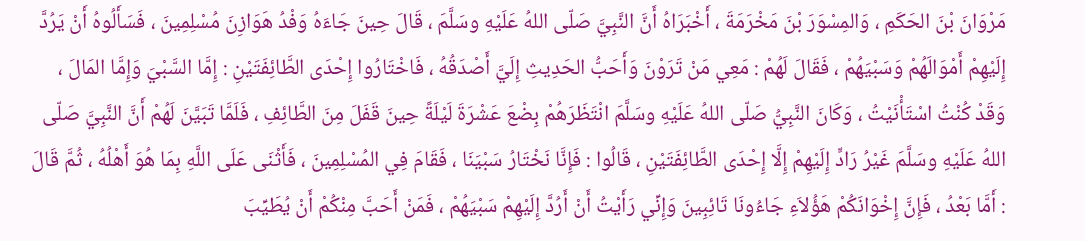مَرْوَانَ بْنَ الحَكَمِ ، وَالمِسْوَرَ بْنَ مَخْرَمَةَ ، أَخْبَرَاهُ أَنَّ النَّبِيَّ صَلّى اللهُ عَلَيْهِ وسَلَّمَ ، قَالَ حِينَ جَاءَهُ وَفْدُ هَوَازِنَ مُسْلِمِينَ ، فَسَأَلُوهُ أَنْ يَرُدَّ إِلَيْهِمْ أَمْوَالَهُمْ وَسَبْيَهُمْ ، فَقَالَ لَهُمْ : مَعِي مَنْ تَرَوْنَ وَأَحَبُّ الحَدِيثِ إِلَيَّ أَصْدَقُهُ ، فَاخْتَارُوا إِحْدَى الطَّائِفَتَيْنِ : إِمَّا السَّبْيَ وَإِمَّا المَالَ ، وَقَدْ كُنْتُ اسْتَأْنَيْتُ ، وَكَانَ النَّبِيُّ صَلّى اللهُ عَلَيْهِ وسَلَّمَ انْتَظَرَهُمْ بِضْعَ عَشْرَةَ لَيْلَةً حِينَ قَفَلَ مِنَ الطَّائِفِ ، فَلَمَّا تَبَيَّنَ لَهُمْ أَنَّ النَّبِيَّ صَلّى اللهُ عَلَيْهِ وسَلَّمَ غَيْرُ رَادٍّ إِلَيْهِمْ إِلَّا إِحْدَى الطَّائِفَتَيْنِ ، قَالُوا : فَإِنَّا نَخْتَارُ سَبْيَنَا ، فَقَامَ فِي المُسْلِمِينَ ، فَأَثْنَى عَلَى اللَّهِ بِمَا هُوَ أَهْلُهُ ، ثُمَّ قَالَ : أَمَّا بَعْدُ ، فَإِنَّ إِخْوَانَكُمْ هَؤُلاَءِ جَاءُونَا تَائِبِينَ وَإِنِّي رَأَيْتُ أَنْ أَرُدَّ إِلَيْهِمْ سَبْيَهُمْ ، فَمَنْ أَحَبَّ مِنْكُمْ أَنْ يُطَيِّبَ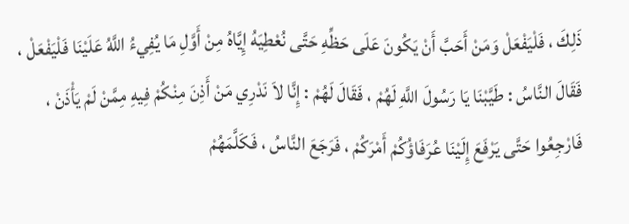ذَلِكَ ، فَلْيَفْعَلْ وَمَنْ أَحَبَّ أَنْ يَكُونَ عَلَى حَظِّهِ حَتَّى نُعْطِيَهُ إِيَّاهُ مِنْ أَوَّلِ مَا يُفِيءُ اللَّهُ عَلَيْنَا فَلْيَفْعَلْ ، فَقَالَ النَّاسُ : طَيَّبْنَا يَا رَسُولَ اللَّهِ لَهُمْ ، فَقَالَ لَهُمْ : إِنَّا لاَ نَدْرِي مَنْ أَذِنَ مِنْكُمْ فِيهِ مِمَّنْ لَمْ يَأْذَنْ ، فَارْجِعُوا حَتَّى يَرْفَعَ إِلَيْنَا عُرَفَاؤُكُمْ أَمْرَكُمْ ، فَرَجَعَ النَّاسُ ، فَكَلَّمَهُمْ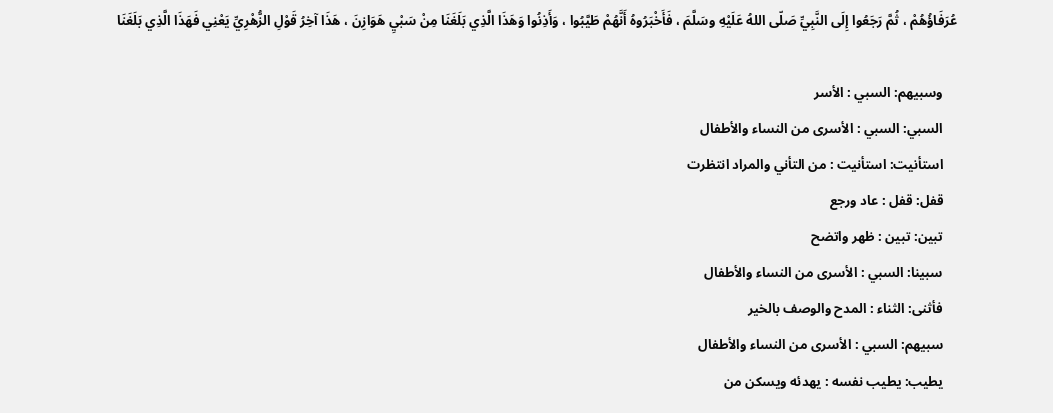عُرَفَاؤُهُمْ ، ثُمَّ رَجَعُوا إِلَى النَّبِيِّ صَلّى اللهُ عَلَيْهِ وسَلَّمَ ، فَأَخْبَرُوهُ أَنَّهُمْ طَيَّبُوا ، وَأَذِنُوا وَهَذَا الَّذِي بَلَغَنَا مِنْ سَبْيِ هَوَازِنَ ، هَذَا آخِرُ قَوْلِ الزُّهْرِيِّ يَعْنِي فَهَذَا الَّذِي بَلَغَنَا

    وسبيهم: السبي : الأسر
    السبي: السبي : الأسرى من النساء والأطفال
    استأنيت: استأنيت : من التأني والمراد انتظرت
    قفل: قفل : عاد ورجع
    تبين: تبين : ظهر واتضح
    سبينا: السبي : الأسرى من النساء والأطفال
    فأثنى: الثناء : المدح والوصف بالخير
    سبيهم: السبي : الأسرى من النساء والأطفال
    يطيب: يطيب نفسه : يهدئه ويسكن من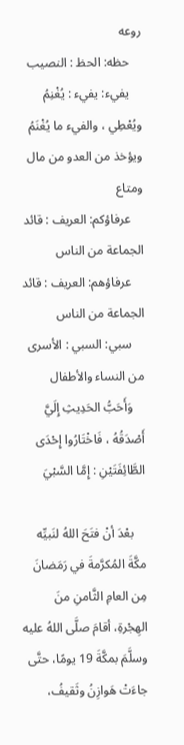روعه
    حظه: الحظ : النصيب
    يفيء: يفيء : يُغْنِمُ ويُعْطِي ، والفيء ما يُغْنَمُ ويؤخذ من العدو من مال ومتاع
    عرفاؤكم: العريف : قائد الجماعة من الناس
    عرفاؤهم: العريف : قائد الجماعة من الناس
    سبي: السبي : الأسرى من النساء والأطفال
    وَأَحَبُّ الحَدِيثِ إِلَيَّ أَصْدَقُهُ ، فَاخْتَارُوا إِحْدَى الطَّائِفَتَيْنِ : إِمَّا السَّبْيَ

    بعْدَ أنْ فتَحَ اللهُ لنَبيِّه مكَّةَ المُكرَّمةَ في رَمَضانَ مِن العامِ الثَّامنِ منَ الهِجْرةِ، أقامَ صلَّى اللهُ عليه وسلَّمَ بمكَّةَ 19 يومًا، حتَّى جاءَتْ هَوازِنُ وثَقيفُ،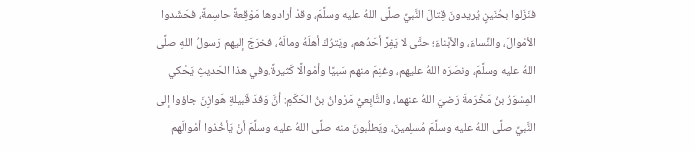فنَزَلوا بحُنَينٍ يُريدونَ قِتالَ النَّبيِّ صلَّى اللهُ عليه وسلَّمَ، وقدْ أرادوها مَوْقِعةً حاسِمةً، فحَشَدوا الأمْوالَ، والنِّساءَ، والأبْناءَ؛ حتَّى لا يَفِرَّ أحَدُهم، ويَترُكَ أهلَهُ ومالَهُ، فخرَجَ إليهم رَسولُ اللهِ صلَّى اللهُ عليه وسلَّمَ، ونصَرَه اللهُ عليهم، وغنِمَ منهم سَبيًا وأمْوالًا كَثيرةً.وفي هذا الحَديثِ يَحْكي المِسْوَرُ بنُ مَخْرَمةَ رَضيَ اللهُ عنهما، والتَّابِعيُّ مَرْوانُ بنُ الحَكَمِ: أنَّ وَفدَ قَبيلةِ هَوازِنَ جاؤوا إلى النَّبيِّ صلَّى اللهُ عليه وسلَّمَ مُسلِمينَ، ويَطلُبونَ منه صلَّى اللهُ عليه وسلَّمَ أنْ يَأخُذوا أمْوالَهم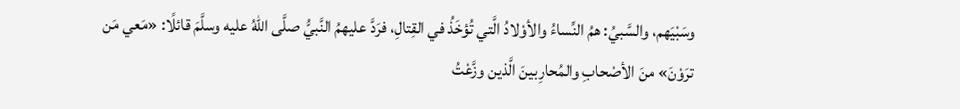وسَبْيَهم، والسَّبيُ: همُ النِّساءُ والأوْلادُ الَّتي تُؤخَذُ في القِتالِ، فرَدَّ عليهمُ النَّبيُّ صلَّى اللهُ عليه وسلَّمَ قائلًا: «مَعي مَن ترَوْنَ» منَ الأصْحابِ والمُحارِبينَ الَّذين وزَّعْتُ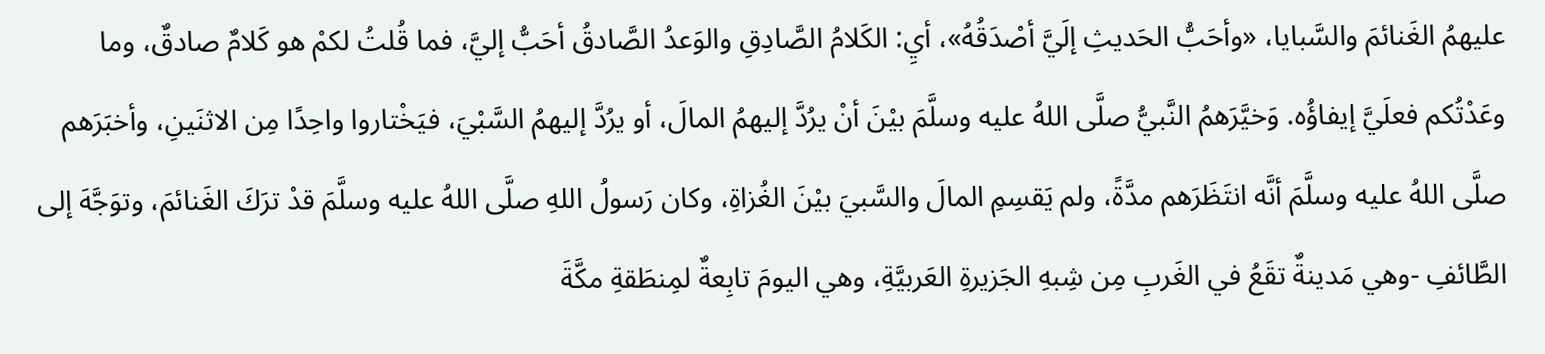عليهمُ الغَنائمَ والسَّبايا، «وأحَبُّ الحَديثِ إلَيَّ أصْدَقُهُ»، أيِ: الكَلامُ الصَّادِقِ والوَعدُ الصَّادقُ أحَبُّ إليَّ، فما قُلتُ لكمْ هو كَلامٌ صادقٌ، وما وعَدْتُكم فعلَيَّ إيفاؤُه. وَخيَّرَهمُ النَّبيُّ صلَّى اللهُ عليه وسلَّمَ بيْنَ أنْ يرُدَّ إليهمُ المالَ، أو يرُدَّ إليهمُ السَّبْيَ، فيَخْتاروا واحِدًا مِن الاثنَينِ، وأخبَرَهم صلَّى اللهُ عليه وسلَّمَ أنَّه انتَظَرَهم مدَّةً، ولم يَقسِمِ المالَ والسَّبيَ بيْنَ الغُزاةِ، وكان رَسولُ اللهِ صلَّى اللهُ عليه وسلَّمَ قدْ ترَكَ الغَنائمَ، وتوَجَّهَ إلى الطَّائفِ -وهي مَدينةٌ تقَعُ في الغَربِ مِن شِبهِ الجَزيرةِ العَربيَّةِ، وهي اليومَ تابِعةٌ لمِنطَقةِ مكَّةَ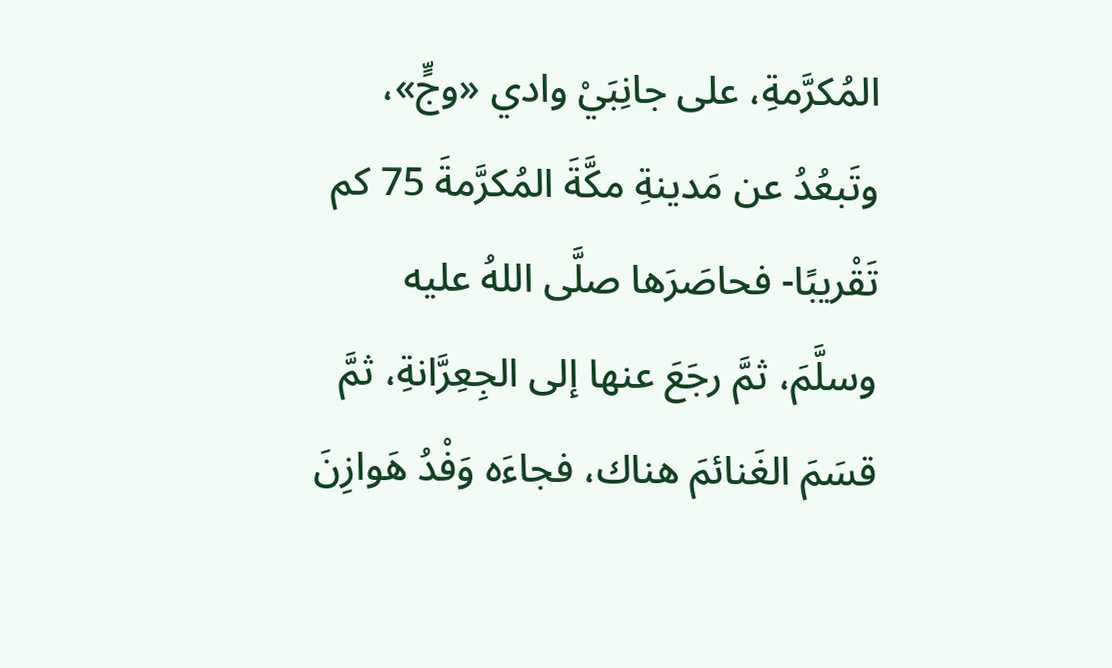المُكرَّمةِ، على جانِبَيْ وادي «وجٍّ»، وتَبعُدُ عن مَدينةِ مكَّةَ المُكرَّمةَ 75 كم تَقْريبًا- فحاصَرَها صلَّى اللهُ عليه وسلَّمَ، ثمَّ رجَعَ عنها إلى الجِعِرَّانةِ، ثمَّ قسَمَ الغَنائمَ هناك، فجاءَه وَفْدُ هَوازِنَ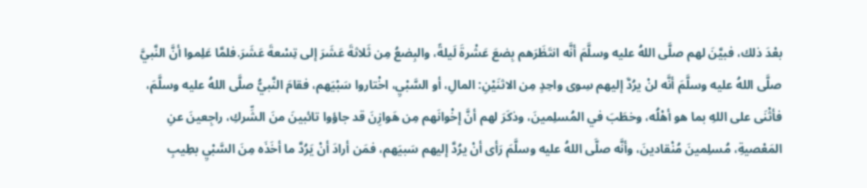بعْدَ ذلك، فبيَّنَ لهم صلَّى اللهُ عليه وسلَّمَ أنَّه انتَظَرَهم بِضعَ عَشْرةَ لَيلةً، والبِضعُ مِن ثَلاثةَ عَشَرَ إلى تِسْعةَ عَشَرَ.فلمَّا عَلِموا أنَّ النَّبيَّ صلَّى اللهُ عليه وسلَّمَ أنَّه لنْ يرُدَّ إليهم سِوى واحِدٍ مِن الاثنَيْنِ: المالِ، أو السَّبْيِ، اخْتاروا سَبْيَهم، فقامَ النَّبيُّ صلَّى اللهُ عليه وسلَّمَ، فأثْنَى على اللهِ بما هو أهْلُه، وخطَبَ في المُسلِمينَ، وذكَرَ لهم أنَّ إخْوانَهم مِن هَوازِنَ قد جاؤوا تائبينَ منَ الشِّركِ، راجِعينَ عنِ المَعْصيةِ، مُسلِمينَ مُنْقادينَ، وأنَّه صلَّى اللهُ عليه وسلَّمَ رَأى أنْ يرُدَّ إليهم سَبيَهم، فمَن أرادَ أنْ يَرُدَّ ما أخَذَه مِنَ السَّبْيِ بطِيبِ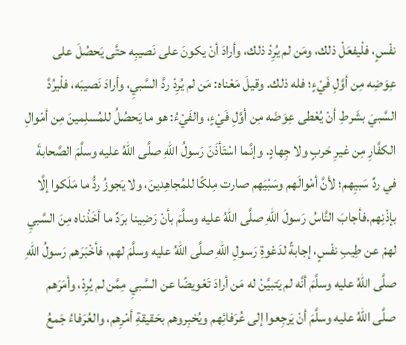نفْسٍ، فلْيفعَلْ ذلك، ومَن لم يُرِدْ ذلك، وأرادَ أنْ يكونَ على نَصيبِه حتَّى يَحصُلَ على عِوَضِه مِن أوَّلِ فَيْءٍ؛ فله ذلك. وقيلَ مَعْناه: مَن لم يُرِدْ ردَّ السَّبيِ، وأرادَ نَصيبَه، فلْيرُدَّ السَّبيَ بشَرطِ أنْ يُعْطى عِوَضَه مِن أوَّلِ فَيْءٍ، والفَيْءُ: هو ما يَحصُلُ للمُسلِمينَ مِن أمْوالِ الكفَّارِ مِن غيرِ حَربٍ ولا جِهادٍ. وإنَّما اسْتَأذَنَ رَسولُ اللهِ صلَّى اللهُ عليه وسلَّمَ الصَّحابةَ في ردِّ سَبيِهم؛ لأنَّ أمْوالَهم وسَبْيَهم صارت مِلكًا للمُجاهِدينَ، ولا يَجوزُ ردُّ ما مَلَكوا إلَّا بإذْنِهم.فأجابَ النَّاسُ رَسولَ اللهِ صلَّى اللهُ عليه وسلَّمَ بأنْ رَضِينا برَدِّ ما أخَذْناه مِنَ السَّبيِ لهمْ عن طِيبِ نفْسٍ، إجابةً لدَعْوةِ رَسولِ اللهِ صلَّى اللهُ عليه وسلَّمَ لهم، فأخْبَرَهم رَسولُ اللهِ صلَّى اللهُ عليه وسلَّمَ أنَّه لم يَتبيَّنْ له مَن أرادَ تَعْويضًا عن السَّبيِ مِمَّن لم يُرِدْ، وأمَرَهم صلَّى اللهُ عليه وسلَّمَ أنْ يَرجِعوا إلى عُرَفائِهم ويُخبِروهم بحَقيقةِ أمْرِهم، والعُرَفاءُ جَمعُ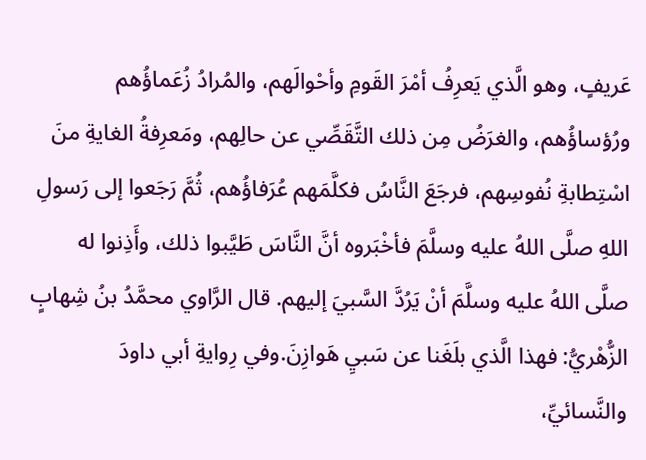عَريفٍ، وهو الَّذي يَعرِفُ أمْرَ القَومِ وأحْوالَهم، والمُرادُ زُعَماؤُهم ورُؤساؤُهم، والغرَضُ مِن ذلك التَّقَصِّي عن حالِهم، ومَعرِفةُ الغايةِ منَ اسْتِطابةِ نُفوسِهم، فرجَعَ النَّاسُ فكلَّمَهم عُرَفاؤُهم، ثُمَّ رَجَعوا إلى رَسولِ اللهِ صلَّى اللهُ عليه وسلَّمَ فأخْبَروه أنَّ النَّاسَ طَيَّبوا ذلك، وأَذِنوا له صلَّى اللهُ عليه وسلَّمَ أنْ يَرُدَّ السَّبيَ إليهم. قال الرَّاوي محمَّدُ بنُ شِهابٍ الزُّهْريُّ: فهذا الَّذي بلَغَنا عن سَبيِ هَوازِنَ.وفي رِوايةِ أبي داودَ والنَّسائيِّ،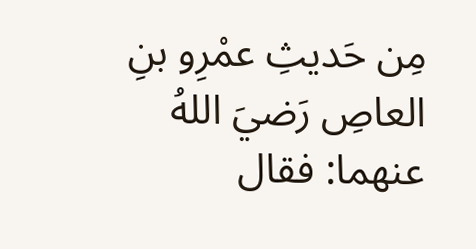مِن حَديثِ عمْرِو بنِ العاصِ رَضيَ اللهُ عنهما: فقال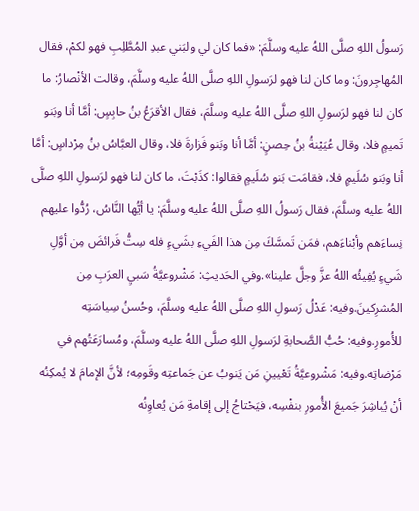رَسولُ اللهِ صلَّى اللهُ عليه وسلَّمَ: «فما كان لي ولبَني عبدِ المُطَّلِبِ فهو لكمْ، فقال المُهاجِرونَ: وما كان لنا فهو لرَسولِ اللهِ صلَّى اللهُ عليه وسلَّمَ، وقالت الأنْصارُ: ما كان لنا فهو لرَسولِ اللهِ صلَّى اللهُ عليه وسلَّمَ، فقال الأقرَعُ بنُ حابِسٍ: أمَّا أنا وبَنو تَميمٍ فلا، وقال عُيَيْنةُ بنُ حِصنٍ: أمَّا أنا وبَنو فَزارةَ فلا، وقال العبَّاسُ بنُ مِرْداسٍ: أمَّا أنا وبَنو سُلَيمٍ فلا، فقامَت بَنو سُلَيمٍ فقالوا: كذَبْتَ، ما كان لنا فهو لرَسولِ اللهِ صلَّى اللهُ عليه وسلَّمَ، فقال رَسولُ اللهِ صلَّى اللهُ عليه وسلَّمَ: يا أيُّها النَّاسُ، رُدُّوا عليهم نِساءَهم وأبْناءَهم، فمَن تَمسَّكَ مِن هذا الفَيءِ بشَيءٍ فله سِتُّ فَرائضَ مِن أوَّلِ شَيءٍ يُفِيئُه اللهُ عزَّ وجلَّ علينا».وفي الحَديثِ: مَشْروعيَّةُ سَبيِ العرَبِ مِن المُشرِكينَ.وفيه: عَدْلُ رَسولِ اللهِ صلَّى اللهُ عليه وسلَّمَ، وحُسنُ سِياسَتِه للأُمورِ.وفيه: حُبُّ الصَّحابةِ لرَسولِ اللهِ صلَّى اللهُ عليه وسلَّمَ، ومُسارَعَتُهم في مَرْضاتِه.وفيه: مَشْروعيَّةُ تَعْيينِ مَن يَنوبُ عن جَماعتِه وقَومِه؛ لأنَّ الإمامَ لا يُمكِنُه أنْ يُباشِرَ جَميعَ الأُمورِ بنفْسِه، فيَحْتاجُ إلى إقامةِ مَن يُعاوِنُه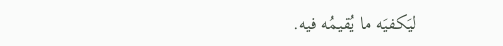ليَكفيَه ما يُقيمُه فيه.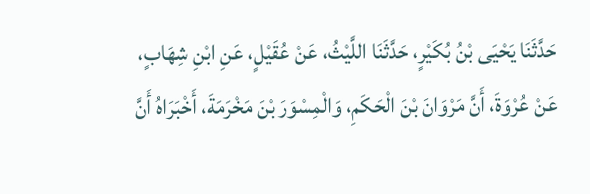حَدَّثَنَا يَحْيَى بْنُ بُكَيْرٍ، حَدَّثَنَا اللَّيْثُ، عَنْ عُقَيْلٍ، عَنِ ابْنِ شِهَابٍ، عَنْ عُرْوَةَ، أَنَّ مَرْوَانَ بْنَ الْحَكَمِ، وَالْمِسْوَرَ بْنَ مَخْرَمَةَ، أَخْبَرَاهُ أَنَّ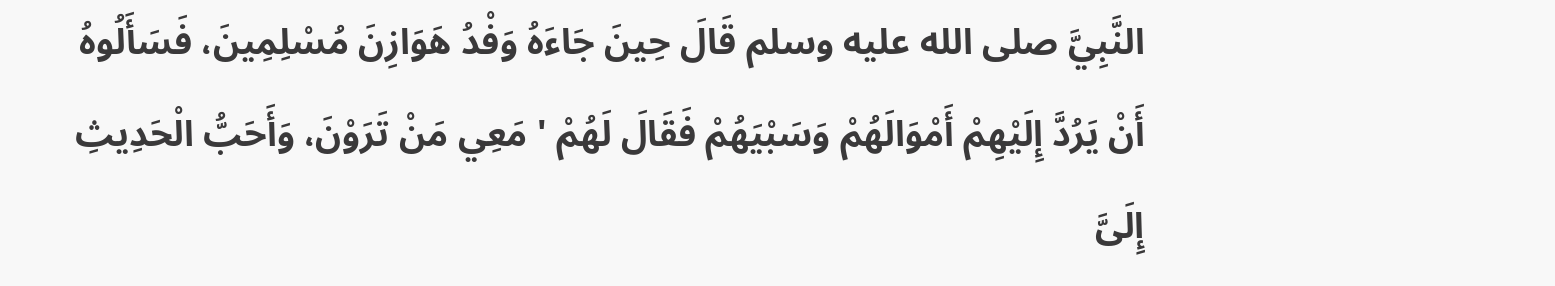النَّبِيَّ صلى الله عليه وسلم قَالَ حِينَ جَاءَهُ وَفْدُ هَوَازِنَ مُسْلِمِينَ، فَسَأَلُوهُ أَنْ يَرُدَّ إِلَيْهِمْ أَمْوَالَهُمْ وَسَبْيَهُمْ فَقَالَ لَهُمْ ' مَعِي مَنْ تَرَوْنَ، وَأَحَبُّ الْحَدِيثِ إِلَىَّ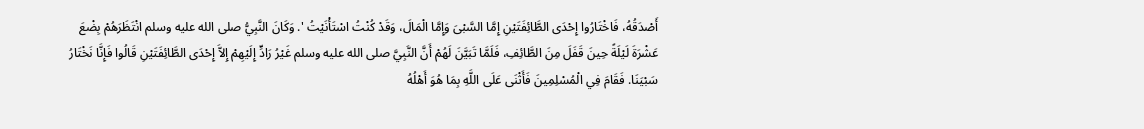أَصْدَقُهُ، فَاخْتَارُوا إِحْدَى الطَّائِفَتَيْنِ إِمَّا السَّبْىَ وَإِمَّا الْمَالَ، وَقَدْ كُنْتُ اسْتَأْنَيْتُ '. وَكَانَ النَّبِيُّ صلى الله عليه وسلم انْتَظَرَهُمْ بِضْعَ عَشْرَةَ لَيْلَةً حِينَ قَفَلَ مِنَ الطَّائِفِ، فَلَمَّا تَبَيَّنَ لَهُمْ أَنَّ النَّبِيَّ صلى الله عليه وسلم غَيْرُ رَادٍّ إِلَيْهِمْ إِلاَّ إِحْدَى الطَّائِفَتَيْنِ قَالُوا فَإِنَّا نَخْتَارُ سَبْيَنَا. فَقَامَ فِي الْمُسْلِمِينَ فَأَثْنَى عَلَى اللَّهِ بِمَا هُوَ أَهْلُهُ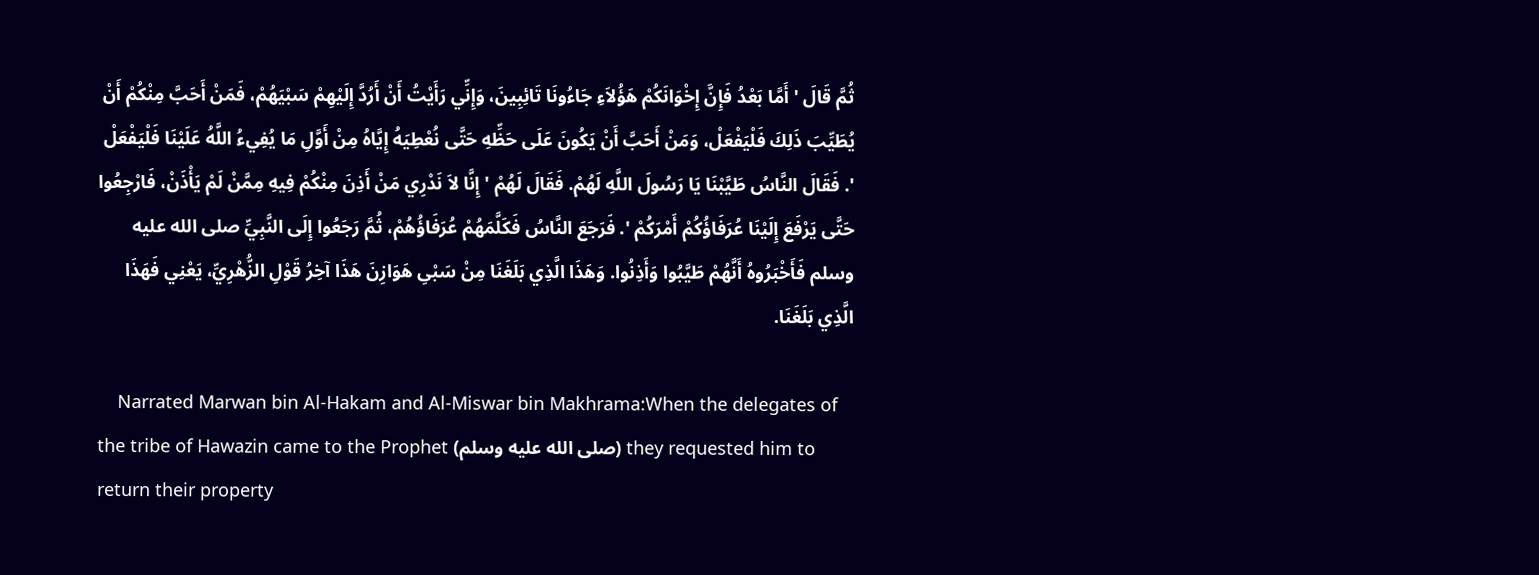ثُمَّ قَالَ ' أَمَّا بَعْدُ فَإِنَّ إِخْوَانَكُمْ هَؤُلاَءِ جَاءُونَا تَائِبِينَ، وَإِنِّي رَأَيْتُ أَنْ أَرُدَّ إِلَيْهِمْ سَبْيَهُمْ، فَمَنْ أَحَبَّ مِنْكُمْ أَنْ يُطَيِّبَ ذَلِكَ فَلْيَفْعَلْ، وَمَنْ أَحَبَّ أَنْ يَكُونَ عَلَى حَظِّهِ حَتَّى نُعْطِيَهُ إِيَّاهُ مِنْ أَوَّلِ مَا يُفِيءُ اللَّهُ عَلَيْنَا فَلْيَفْعَلْ '. فَقَالَ النَّاسُ طَيَّبْنَا يَا رَسُولَ اللَّهِ لَهُمْ. فَقَالَ لَهُمْ ' إِنَّا لاَ نَدْرِي مَنْ أَذِنَ مِنْكُمْ فِيهِ مِمَّنْ لَمْ يَأْذَنْ، فَارْجِعُوا حَتَّى يَرْفَعَ إِلَيْنَا عُرَفَاؤُكُمْ أَمْرَكُمْ '. فَرَجَعَ النَّاسُ فَكَلَّمَهُمْ عُرَفَاؤُهُمْ، ثُمَّ رَجَعُوا إِلَى النَّبِيِّ صلى الله عليه وسلم فَأَخْبَرُوهُ أَنَّهُمْ طَيَّبُوا وَأَذِنُوا. وَهَذَا الَّذِي بَلَغَنَا مِنْ سَبْىِ هَوَازِنَ هَذَا آخِرُ قَوْلِ الزُّهْرِيِّ، يَعْنِي فَهَذَا الَّذِي بَلَغَنَا.

    Narrated Marwan bin Al-Hakam and Al-Miswar bin Makhrama:When the delegates of the tribe of Hawazin came to the Prophet (صلى الله عليه وسلم) they requested him to return their property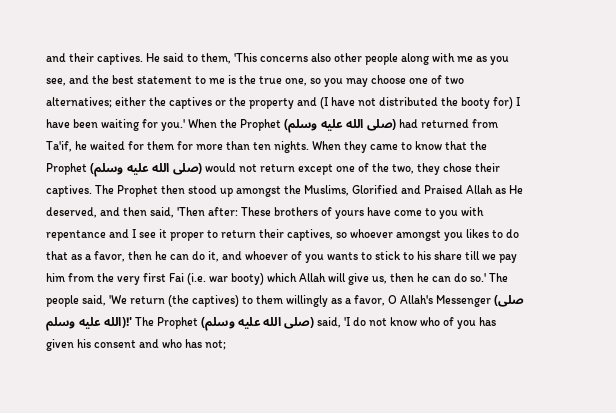and their captives. He said to them, 'This concerns also other people along with me as you see, and the best statement to me is the true one, so you may choose one of two alternatives; either the captives or the property and (I have not distributed the booty for) I have been waiting for you.' When the Prophet (صلى الله عليه وسلم) had returned from Ta'if, he waited for them for more than ten nights. When they came to know that the Prophet (صلى الله عليه وسلم) would not return except one of the two, they chose their captives. The Prophet then stood up amongst the Muslims, Glorified and Praised Allah as He deserved, and then said, 'Then after: These brothers of yours have come to you with repentance and I see it proper to return their captives, so whoever amongst you likes to do that as a favor, then he can do it, and whoever of you wants to stick to his share till we pay him from the very first Fai (i.e. war booty) which Allah will give us, then he can do so.' The people said, 'We return (the captives) to them willingly as a favor, O Allah's Messenger (صلى الله عليه وسلم)!' The Prophet (صلى الله عليه وسلم) said, 'I do not know who of you has given his consent and who has not;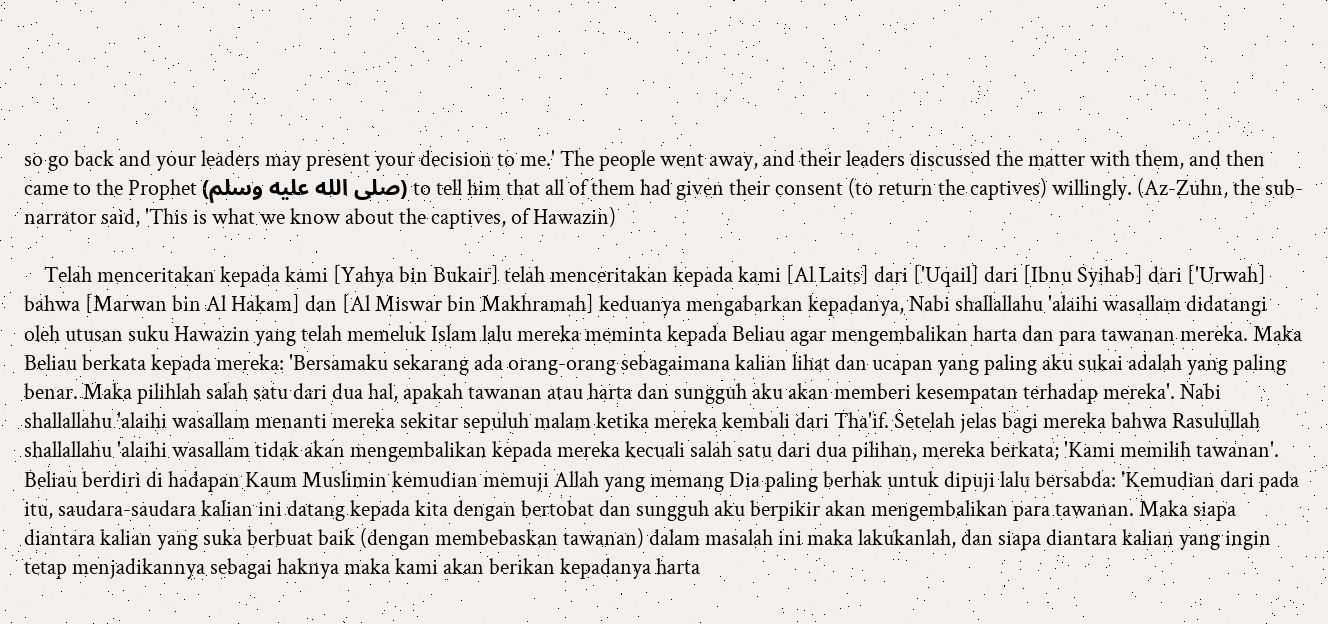so go back and your leaders may present your decision to me.' The people went away, and their leaders discussed the matter with them, and then came to the Prophet (صلى الله عليه وسلم) to tell him that all of them had given their consent (to return the captives) willingly. (Az-Zuhn, the sub-narrator said, 'This is what we know about the captives, of Hawazin)

    Telah menceritakan kepada kami [Yahya bin Bukair] telah menceritakan kepada kami [Al Laits] dari ['Uqail] dari [Ibnu Syihab] dari ['Urwah] bahwa [Marwan bin Al Hakam] dan [Al Miswar bin Makhramah] keduanya mengabarkan kepadanya, Nabi shallallahu 'alaihi wasallam didatangi oleh utusan suku Hawazin yang telah memeluk Islam lalu mereka meminta kepada Beliau agar mengembalikan harta dan para tawanan mereka. Maka Beliau berkata kepada mereka: 'Bersamaku sekarang ada orang-orang sebagaimana kalian lihat dan ucapan yang paling aku sukai adalah yang paling benar. Maka pilihlah salah satu dari dua hal, apakah tawanan atau harta dan sungguh aku akan memberi kesempatan terhadap mereka'. Nabi shallallahu 'alaihi wasallam menanti mereka sekitar sepuluh malam ketika mereka kembali dari Tha'if. Setelah jelas bagi mereka bahwa Rasulullah shallallahu 'alaihi wasallam tidak akan mengembalikan kepada mereka kecuali salah satu dari dua pilihan, mereka berkata; 'Kami memilih tawanan'. Beliau berdiri di hadapan Kaum Muslimin kemudian memuji Allah yang memang Dia paling berhak untuk dipuji lalu bersabda: 'Kemudian dari pada itu, saudara-saudara kalian ini datang kepada kita dengan bertobat dan sungguh aku berpikir akan mengembalikan para tawanan. Maka siapa diantara kalian yang suka berbuat baik (dengan membebaskan tawanan) dalam masalah ini maka lakukanlah, dan siapa diantara kalian yang ingin tetap menjadikannya sebagai haknya maka kami akan berikan kepadanya harta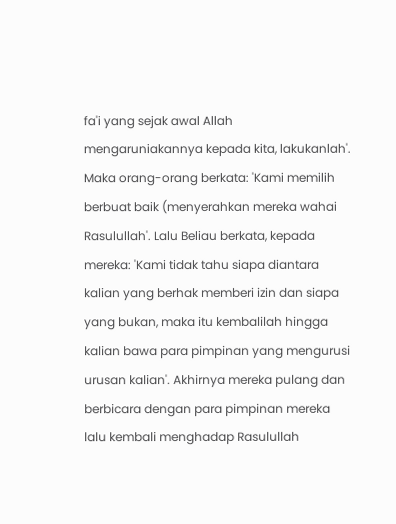fa'i yang sejak awal Allah mengaruniakannya kepada kita, lakukanlah'. Maka orang-orang berkata: 'Kami memilih berbuat baik (menyerahkan mereka wahai Rasulullah'. Lalu Beliau berkata, kepada mereka: 'Kami tidak tahu siapa diantara kalian yang berhak memberi izin dan siapa yang bukan, maka itu kembalilah hingga kalian bawa para pimpinan yang mengurusi urusan kalian'. Akhirnya mereka pulang dan berbicara dengan para pimpinan mereka lalu kembali menghadap Rasulullah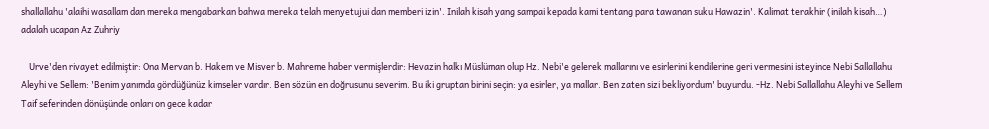shallallahu 'alaihi wasallam dan mereka mengabarkan bahwa mereka telah menyetujui dan memberi izin'. Inilah kisah yang sampai kepada kami tentang para tawanan suku Hawazin'. Kalimat terakhir (inilah kisah…) adalah ucapan Az Zuhriy

    Urve'den rivayet edilmiştir: Ona Mervan b. Hakem ve Misver b. Mahreme haber vermişlerdir: Hevazin halkı Müslüman olup Hz. Nebi'e gelerek mallarını ve esirlerini kendilerine geri vermesini isteyince Nebi Sallallahu Aleyhi ve Sellem: 'Benim yanımda gördüğünüz kimseler vardır. Ben sözün en doğrusunu severim. Bu iki gruptan birini seçin: ya esirler, ya mallar. Ben zaten sizi bekliyordum' buyurdu. -Hz. Nebi Sallallahu Aleyhi ve Sellem Taif seferinden dönüşünde onları on gece kadar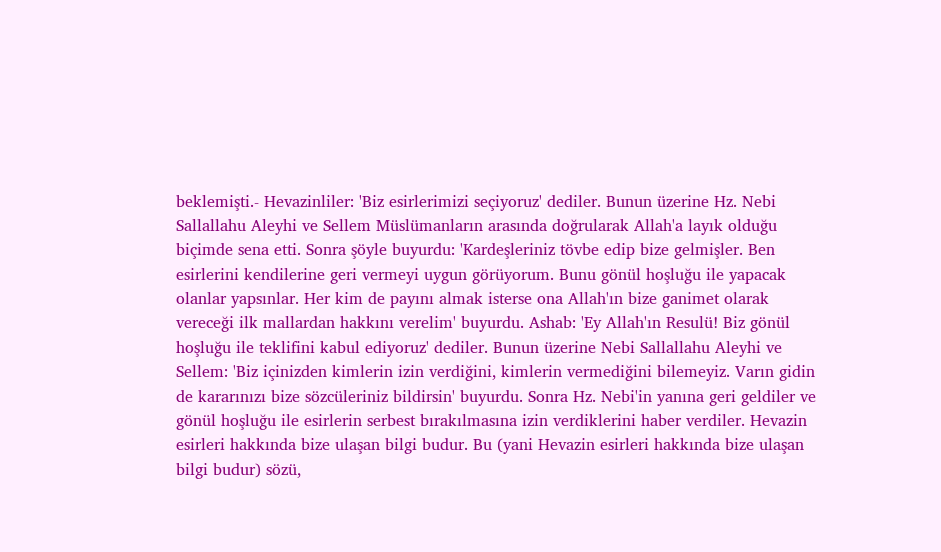beklemişti.- Hevazinliler: 'Biz esirlerimizi seçiyoruz' dediler. Bunun üzerine Hz. Nebi Sallallahu Aleyhi ve Sellem Müslümanların arasında doğrularak Allah'a layık olduğu biçimde sena etti. Sonra şöyle buyurdu: 'Kardeşleriniz tövbe edip bize gelmişler. Ben esirlerini kendilerine geri vermeyi uygun görüyorum. Bunu gönül hoşluğu ile yapacak olanlar yapsınlar. Her kim de payını almak isterse ona Allah'ın bize ganimet olarak vereceği ilk mallardan hakkını verelim' buyurdu. Ashab: 'Ey Allah'ın Resulü! Biz gönül hoşluğu ile teklifini kabul ediyoruz' dediler. Bunun üzerine Nebi Sallallahu Aleyhi ve Sellem: 'Biz içinizden kimlerin izin verdiğini, kimlerin vermediğini bilemeyiz. Varın gidin de kararınızı bize sözcüleriniz bildirsin' buyurdu. Sonra Hz. Nebi'in yanına geri geldiler ve gönül hoşluğu ile esirlerin serbest bırakılmasına izin verdiklerini haber verdiler. Hevazin esirleri hakkında bize ulaşan bilgi budur. Bu (yani Hevazin esirleri hakkında bize ulaşan bilgi budur) sözü,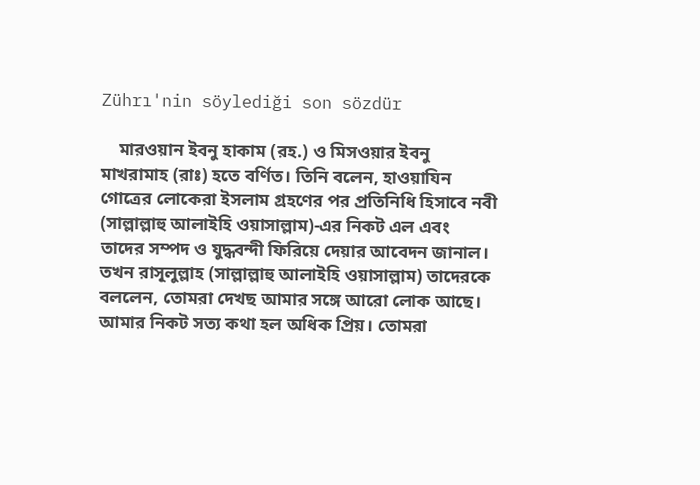Zührı'nin söylediği son sözdür

    মারওয়ান ইবনু হাকাম (রহ.) ও মিসওয়ার ইবনু মাখরামাহ (রাঃ) হতে বর্ণিত। তিনি বলেন, হাওয়াযিন গোত্রের লোকেরা ইসলাম গ্রহণের পর প্রতিনিধি হিসাবে নবী (সাল্লাল্লাহু আলাইহি ওয়াসাল্লাম)-এর নিকট এল এবং তাদের সম্পদ ও যুদ্ধবন্দী ফিরিয়ে দেয়ার আবেদন জানাল। তখন রাসূলুল্লাহ (সাল্লাল্লাহু আলাইহি ওয়াসাল্লাম) তাদেরকে বললেন, তোমরা দেখছ আমার সঙ্গে আরো লোক আছে। আমার নিকট সত্য কথা হল অধিক প্রিয়। তোমরা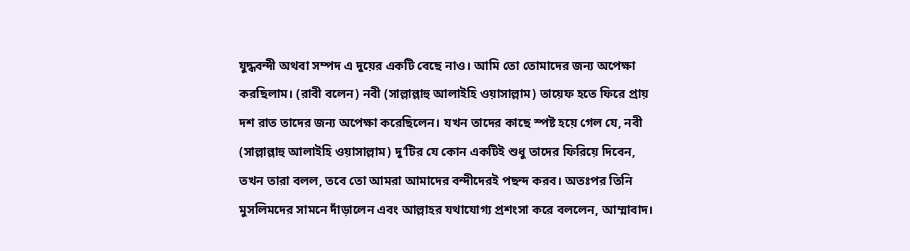যুদ্ধবন্দী অথবা সম্পদ এ দুয়ের একটি বেছে নাও। আমি তো তোমাদের জন্য অপেক্ষা করছিলাম। (রাবী বলেন) নবী (সাল্লাল্লাহু আলাইহি ওয়াসাল্লাম) তায়েফ হতে ফিরে প্রায় দশ রাত তাদের জন্য অপেক্ষা করেছিলেন। যখন তাদের কাছে স্পষ্ট হয়ে গেল যে, নবী (সাল্লাল্লাহু আলাইহি ওয়াসাল্লাম) দু’টির যে কোন একটিই শুধু তাদের ফিরিয়ে দিবেন, তখন তারা বলল, তবে তো আমরা আমাদের বন্দীদেরই পছন্দ করব। অতঃপর তিনি মুসলিমদের সামনে দাঁড়ালেন এবং আল্লাহর যথাযোগ্য প্রশংসা করে বললেন, আম্মাবাদ।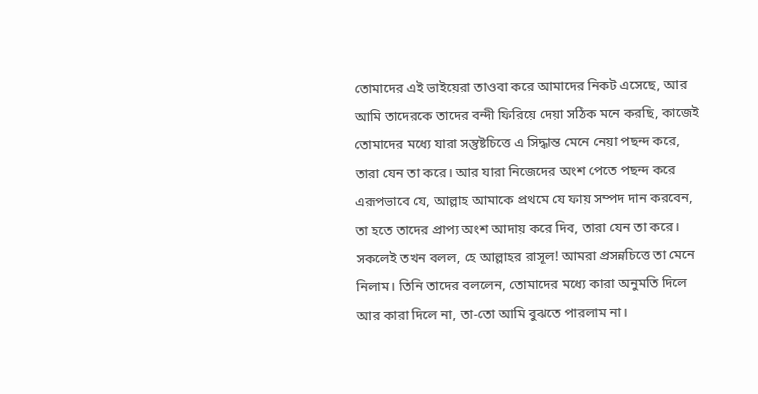তোমাদের এই ভাইয়েরা তাওবা করে আমাদের নিকট এসেছে, আর আমি তাদেরকে তাদের বন্দী ফিরিয়ে দেয়া সঠিক মনে করছি, কাজেই তোমাদের মধ্যে যারা সন্তুষ্টচিত্তে এ সিদ্ধান্ত মেনে নেয়া পছন্দ করে, তারা যেন তা করে। আর যারা নিজেদের অংশ পেতে পছন্দ করে এরূপভাবে যে, আল্লাহ আমাকে প্রথমে যে ফায় সম্পদ দান করবেন, তা হতে তাদের প্রাপ্য অংশ আদায় করে দিব, তারা যেন তা করে। সকলেই তখন বলল, হে আল্লাহর রাসূল! আমরা প্রসন্নচিত্তে তা মেনে নিলাম। তিনি তাদের বললেন, তোমাদের মধ্যে কারা অনুমতি দিলে আর কারা দিলে না, তা-তো আমি বুঝতে পারলাম না।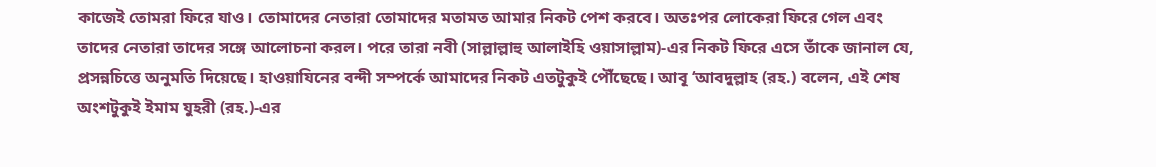কাজেই তোমরা ফিরে যাও। তোমাদের নেতারা তোমাদের মতামত আমার নিকট পেশ করবে। অতঃপর লোকেরা ফিরে গেল এবং তাদের নেতারা তাদের সঙ্গে আলোচনা করল। পরে তারা নবী (সাল্লাল্লাহু আলাইহি ওয়াসাল্লাম)-এর নিকট ফিরে এসে তাঁকে জানাল যে, প্রসন্নচিত্তে অনুমতি দিয়েছে। হাওয়াযিনের বন্দী সম্পর্কে আমাদের নিকট এতটুকুই পৌঁছেছে। আবূ ‘আবদুল্লাহ (রহ.) বলেন, এই শেষ অংশটুকুই ইমাম যুহরী (রহ.)-এর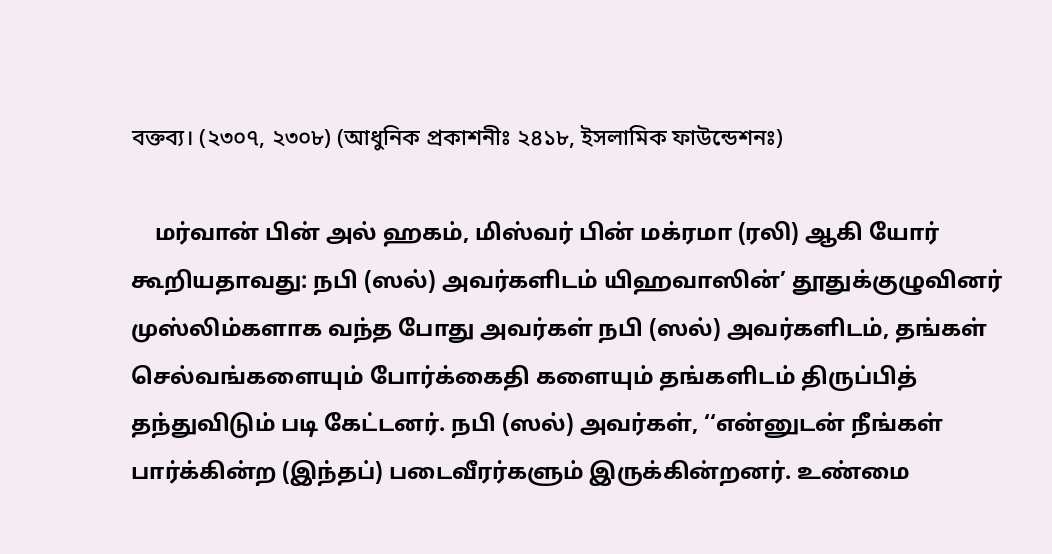বক্তব্য। (২৩০৭, ২৩০৮) (আধুনিক প্রকাশনীঃ ২৪১৮, ইসলামিক ফাউন্ডেশনঃ)

    மர்வான் பின் அல் ஹகம், மிஸ்வர் பின் மக்ரமா (ரலி) ஆகி யோர் கூறியதாவது: நபி (ஸல்) அவர்களிடம் யிஹவாஸின்’ தூதுக்குழுவினர் முஸ்லிம்களாக வந்த போது அவர்கள் நபி (ஸல்) அவர்களிடம், தங்கள் செல்வங்களையும் போர்க்கைதி களையும் தங்களிடம் திருப்பித் தந்துவிடும் படி கேட்டனர். நபி (ஸல்) அவர்கள், ‘‘என்னுடன் நீங்கள் பார்க்கின்ற (இந்தப்) படைவீரர்களும் இருக்கின்றனர். உண்மை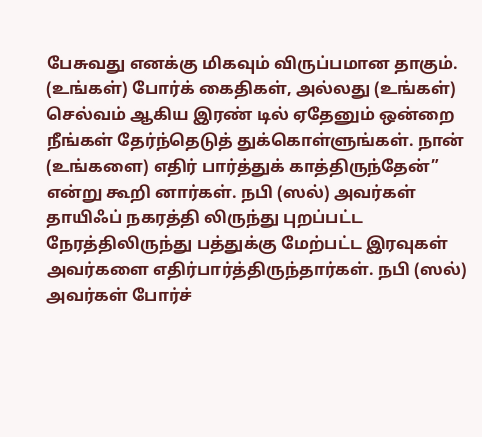பேசுவது எனக்கு மிகவும் விருப்பமான தாகும். (உங்கள்) போர்க் கைதிகள், அல்லது (உங்கள்) செல்வம் ஆகிய இரண் டில் ஏதேனும் ஒன்றை நீங்கள் தேர்ந்தெடுத் துக்கொள்ளுங்கள். நான் (உங்களை) எதிர் பார்த்துக் காத்திருந்தேன்” என்று கூறி னார்கள். நபி (ஸல்) அவர்கள் தாயிஃப் நகரத்தி லிருந்து புறப்பட்ட நேரத்திலிருந்து பத்துக்கு மேற்பட்ட இரவுகள் அவர்களை எதிர்பார்த்திருந்தார்கள். நபி (ஸல்) அவர்கள் போர்ச்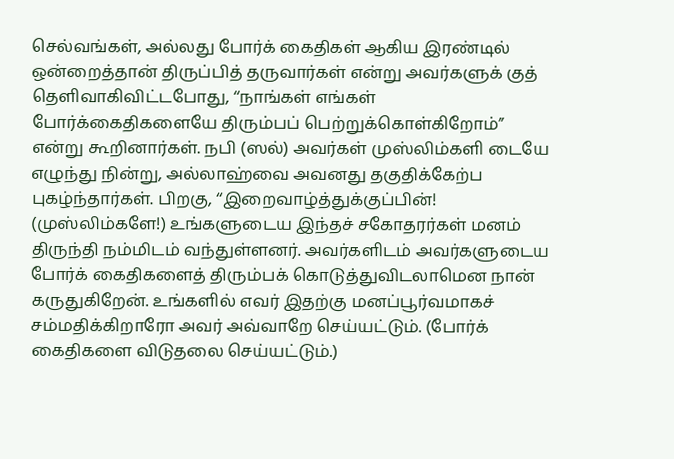செல்வங்கள், அல்லது போர்க் கைதிகள் ஆகிய இரண்டில் ஒன்றைத்தான் திருப்பித் தருவார்கள் என்று அவர்களுக் குத் தெளிவாகிவிட்டபோது, ‘‘நாங்கள் எங்கள் போர்க்கைதிகளையே திரும்பப் பெற்றுக்கொள்கிறோம்” என்று கூறினார்கள். நபி (ஸல்) அவர்கள் முஸ்லிம்களி டையே எழுந்து நின்று, அல்லாஹ்வை அவனது தகுதிக்கேற்ப புகழ்ந்தார்கள். பிறகு, ‘‘இறைவாழ்த்துக்குப்பின்! (முஸ்லிம்களே!) உங்களுடைய இந்தச் சகோதரர்கள் மனம் திருந்தி நம்மிடம் வந்துள்ளனர். அவர்களிடம் அவர்களுடைய போர்க் கைதிகளைத் திரும்பக் கொடுத்துவிடலாமென நான் கருதுகிறேன். உங்களில் எவர் இதற்கு மனப்பூர்வமாகச் சம்மதிக்கிறாரோ அவர் அவ்வாறே செய்யட்டும். (போர்க் கைதிகளை விடுதலை செய்யட்டும்.)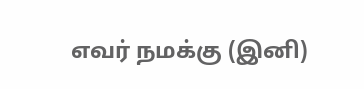எவர் நமக்கு (இனி)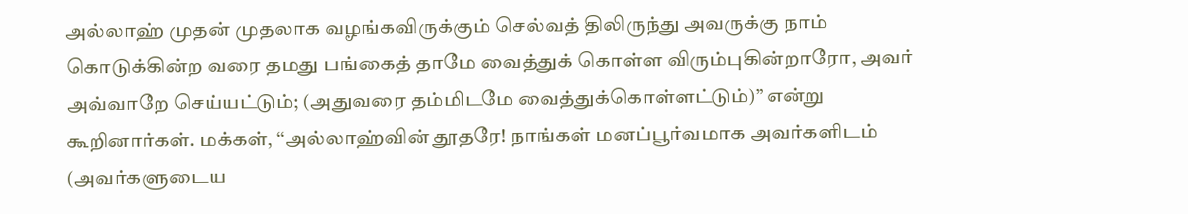அல்லாஹ் முதன் முதலாக வழங்கவிருக்கும் செல்வத் திலிருந்து அவருக்கு நாம் கொடுக்கின்ற வரை தமது பங்கைத் தாமே வைத்துக் கொள்ள விரும்புகின்றாரோ, அவர் அவ்வாறே செய்யட்டும்; (அதுவரை தம்மிடமே வைத்துக்கொள்ளட்டும்)” என்று கூறினார்கள். மக்கள், ‘‘அல்லாஹ்வின் தூதரே! நாங்கள் மனப்பூர்வமாக அவர்களிடம் (அவர்களுடைய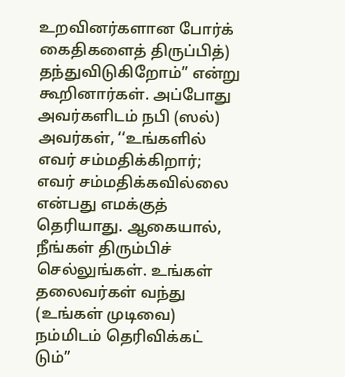உறவினர்களான போர்க் கைதிகளைத் திருப்பித்) தந்துவிடுகிறோம்” என்று கூறினார்கள். அப்போது அவர்களிடம் நபி (ஸல்) அவர்கள், ‘‘உங்களில் எவர் சம்மதிக்கிறார்; எவர் சம்மதிக்கவில்லை என்பது எமக்குத் தெரியாது. ஆகையால், நீங்கள் திரும்பிச் செல்லுங்கள். உங்கள் தலைவர்கள் வந்து (உங்கள் முடிவை) நம்மிடம் தெரிவிக்கட் டும்”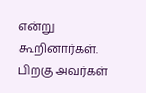என்று கூறினார்கள். பிறகு அவர்கள்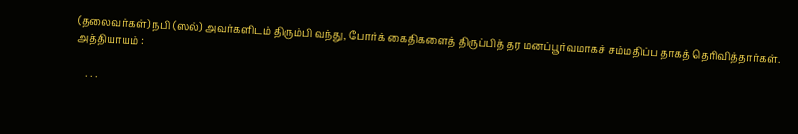(தலைவர்கள்) நபி (ஸல்) அவர்களிடம் திரும்பி வந்து, போர்க் கைதிகளைத் திருப்பித் தர மனப்பூர்வமாகச் சம்மதிப்ப தாகத் தெரிவித்தார்கள். அத்தியாயம் :

    . . .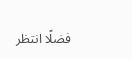فضلًا انتظر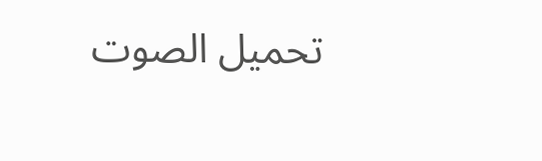تحميل الصوت